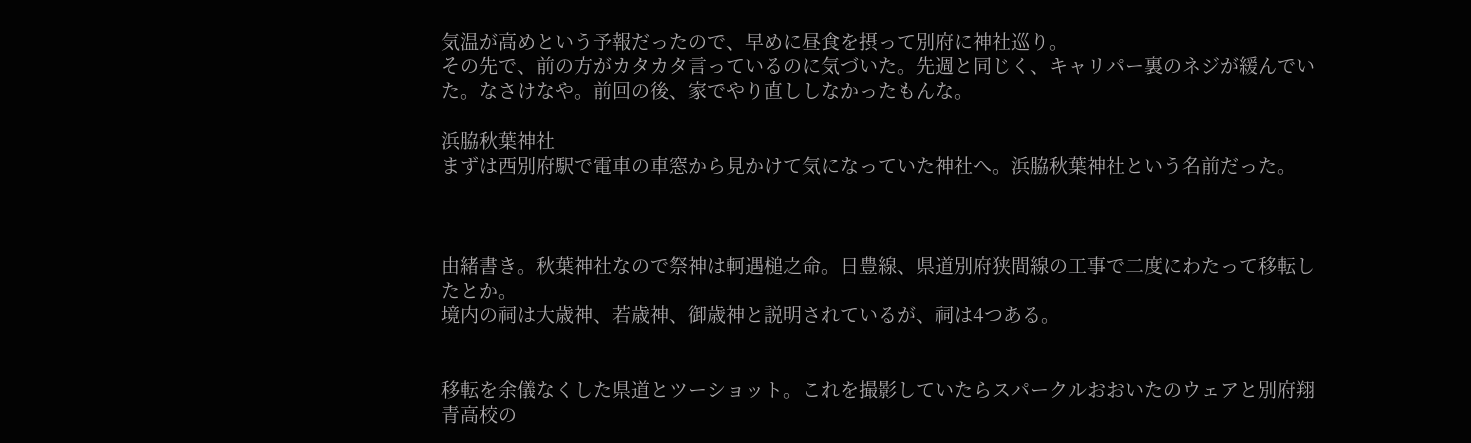気温が高めという予報だったので、早めに昼食を摂って別府に神社巡り。
その先で、前の方がカタカタ言っているのに気づいた。先週と同じく、キャリパー裏のネジが緩んでいた。なさけなや。前回の後、家でやり直ししなかったもんな。

浜脇秋葉神社
まずは西別府駅で電車の車窓から見かけて気になっていた神社へ。浜脇秋葉神社という名前だった。



由緒書き。秋葉神社なので祭神は軻遇槌之命。日豊線、県道別府狭間線の工事で二度にわたって移転したとか。
境内の祠は大歳神、若歳神、御歳神と説明されているが、祠は4つある。


移転を余儀なくした県道とツーショット。これを撮影していたらスパークルおおいたのウェアと別府翔青高校の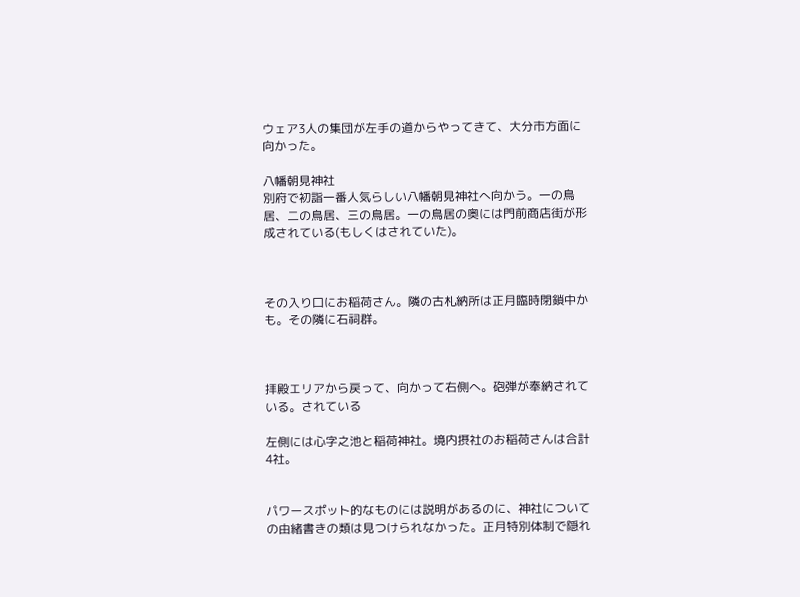ウェア3人の集団が左手の道からやってきて、大分市方面に向かった。

八幡朝見神社
別府で初詣一番人気らしい八幡朝見神社へ向かう。一の鳥居、二の鳥居、三の鳥居。一の鳥居の奥には門前商店街が形成されている(もしくはされていた)。



その入り口にお稲荷さん。隣の古札納所は正月臨時閉鎖中かも。その隣に石祠群。



拝殿エリアから戻って、向かって右側へ。砲弾が奉納されている。されている

左側には心字之池と稲荷神社。境内摂社のお稲荷さんは合計4社。


パワースポット的なものには説明があるのに、神社についての由緒書きの類は見つけられなかった。正月特別体制で隠れ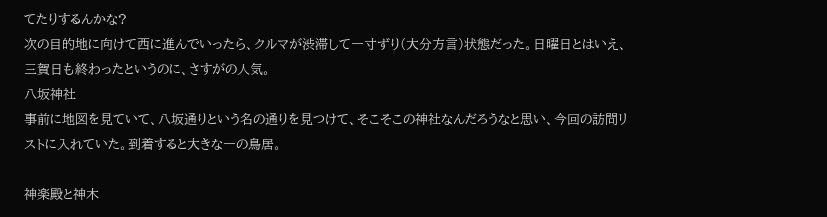てたりするんかな?
次の目的地に向けて西に進んでいったら、クルマが渋滞して一寸ずり(大分方言)状態だった。日曜日とはいえ、三賀日も終わったというのに、さすがの人気。
八坂神社
事前に地図を見ていて、八坂通りという名の通りを見つけて、そこそこの神社なんだろうなと思い、今回の訪問リストに入れていた。到着すると大きな一の鳥居。

神楽殿と神木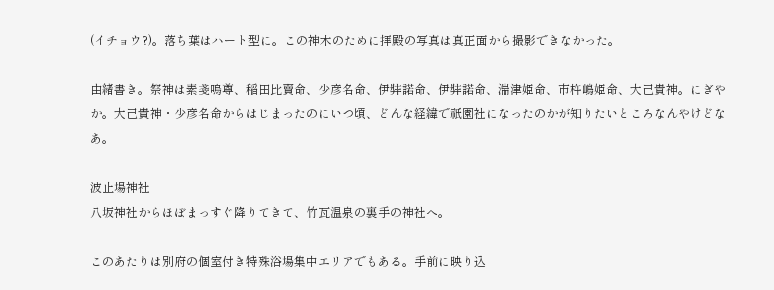(イチョウ?)。落ち葉はハート型に。この神木のために拝殿の写真は真正面から撮影できなかった。

由緒書き。祭神は素戔嗚尊、稲田比賣命、少彦名命、伊弉諾命、伊弉諾命、湍津姫命、市杵嶋姫命、大己貴神。にぎやか。大己貴神・少彦名命からはじまったのにいつ頃、どんな経緯で祇園社になったのかが知りたいところなんやけどなあ。

波止場神社
八坂神社からほぼまっすぐ降りてきて、竹瓦温泉の裏手の神社へ。

このあたりは別府の個室付き特殊浴場集中エリアでもある。手前に映り込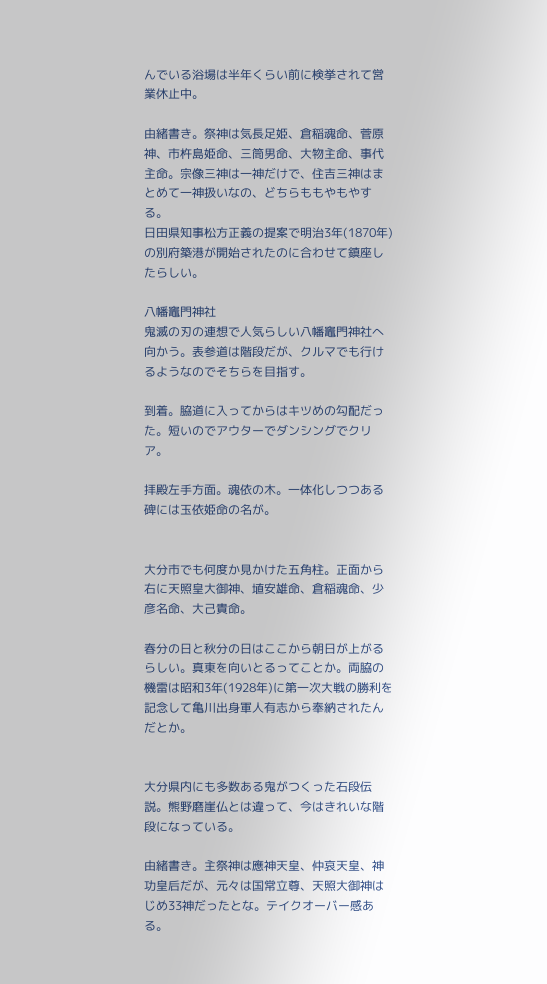んでいる浴場は半年くらい前に検挙されて営業休止中。

由緒書き。祭神は気長足姫、倉稲魂命、菅原神、市杵島姫命、三筒男命、大物主命、事代主命。宗像三神は一神だけで、住吉三神はまとめて一神扱いなの、どちらももやもやする。
日田県知事松方正義の提案で明治3年(1870年)の別府築港が開始されたのに合わせて鎮座したらしい。

八幡竈門神社
鬼滅の刃の連想で人気らしい八幡竈門神社へ向かう。表参道は階段だが、クルマでも行けるようなのでそちらを目指す。

到着。脇道に入ってからはキツめの勾配だった。短いのでアウターでダンシングでクリア。

拝殿左手方面。魂依の木。一体化しつつある碑には玉依姫命の名が。


大分市でも何度か見かけた五角柱。正面から右に天照皇大御神、埴安雄命、倉稲魂命、少彦名命、大己貴命。

春分の日と秋分の日はここから朝日が上がるらしい。真東を向いとるってことか。両脇の機雷は昭和3年(1928年)に第一次大戦の勝利を記念して亀川出身軍人有志から奉納されたんだとか。


大分県内にも多数ある鬼がつくった石段伝説。熊野磨崖仏とは違って、今はきれいな階段になっている。

由緒書き。主祭神は應神天皇、仲哀天皇、神功皇后だが、元々は国常立尊、天照大御神はじめ33神だったとな。テイクオーバー感ある。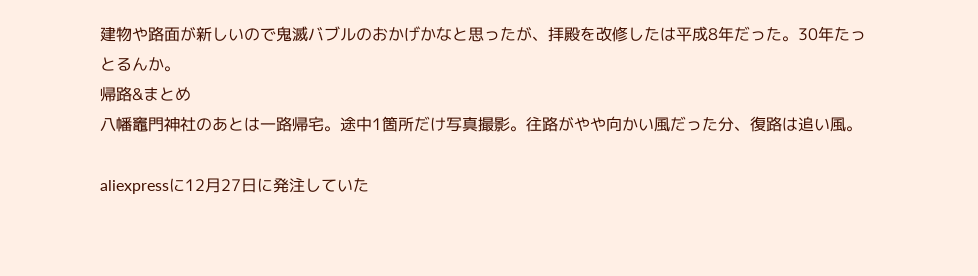建物や路面が新しいので鬼滅バブルのおかげかなと思ったが、拝殿を改修したは平成8年だった。30年たっとるんか。
帰路&まとめ
八幡竈門神社のあとは一路帰宅。途中1箇所だけ写真撮影。往路がやや向かい風だった分、復路は追い風。

aliexpressに12月27日に発注していた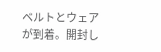ベルトとウェアが到着。開封し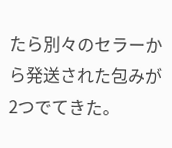たら別々のセラーから発送された包みが2つでてきた。